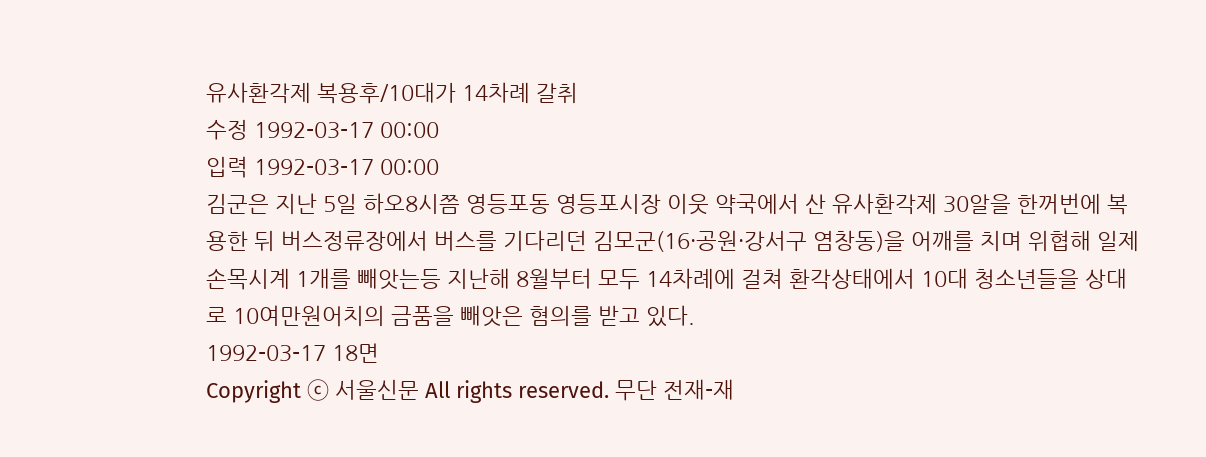유사환각제 복용후/10대가 14차례 갈취
수정 1992-03-17 00:00
입력 1992-03-17 00:00
김군은 지난 5일 하오8시쯤 영등포동 영등포시장 이웃 약국에서 산 유사환각제 30알을 한꺼번에 복용한 뒤 버스정류장에서 버스를 기다리던 김모군(16·공원·강서구 염창동)을 어깨를 치며 위협해 일제 손목시계 1개를 빼앗는등 지난해 8월부터 모두 14차례에 걸쳐 환각상태에서 10대 청소년들을 상대로 10여만원어치의 금품을 빼앗은 혐의를 받고 있다.
1992-03-17 18면
Copyright ⓒ 서울신문 All rights reserved. 무단 전재-재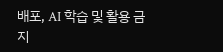배포, AI 학습 및 활용 금지